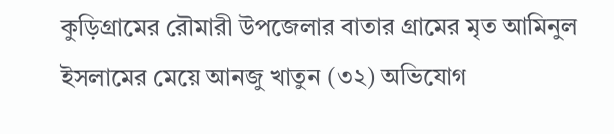কুড়িগ্রামের রৌমারী উপজেলার বাতার গ্রামের মৃত আমিনুল ইসলামের মেয়ে আনজু খাতুন (৩২) অভিযোগ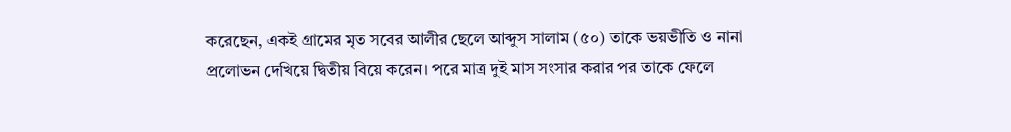করেছেন, একই গ্রামের মৃত সবের আলীর ছেলে আব্দুস সালাম (৫০) তাকে ভয়ভীতি ও নানা প্রলোভন দেখিয়ে দ্বিতীয় বিয়ে করেন। পরে মাত্র দুই মাস সংসার করার পর তাকে ফেলে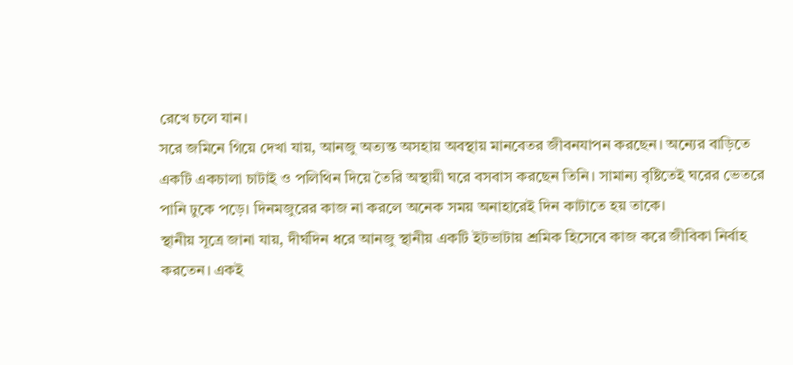রেখে চলে যান।
সরে জমিনে গিয়ে দেখা যায়, আনজু অত্যন্ত অসহায় অবস্থায় মানবেতর জীবনযাপন করছেন। অন্যের বাড়িতে একটি একচালা চাটাই ও পলিথিন দিয়ে তৈরি অস্থায়ী ঘরে বসবাস করছেন তিনি। সামান্য বৃষ্টিতেই ঘরের ভেতরে পানি ঢুকে পড়ে। দিনমজুরের কাজ না করলে অনেক সময় অনাহারেই দিন কাটাতে হয় তাকে।
স্থানীয় সূত্রে জানা যায়, দীর্ঘদিন ধরে আনজু স্থানীয় একটি ইটভাটায় শ্রমিক হিসেবে কাজ করে জীবিকা নির্বাহ করতেন। একই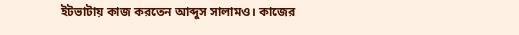ইটভাটায় কাজ করতেন আব্দুস সালামও। কাজের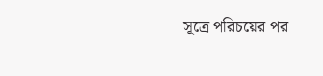সূত্রে পরিচয়ের পর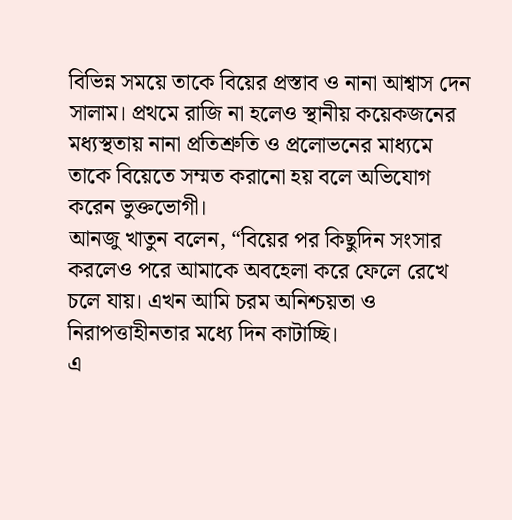বিভিন্ন সময়ে তাকে বিয়ের প্রস্তাব ও নানা আশ্বাস দেন সালাম। প্রথমে রাজি না হলেও স্থানীয় কয়েকজনের মধ্যস্থতায় নানা প্রতিশ্রুতি ও প্রলোভনের মাধ্যমে তাকে বিয়েতে সম্মত করানো হয় বলে অভিযোগ করেন ভুক্তভোগী।
আনজু খাতুন বলেন, “বিয়ের পর কিছুদিন সংসার করলেও পরে আমাকে অবহেলা করে ফেলে রেখে চলে যায়। এখন আমি চরম অনিশ্চয়তা ও নিরাপত্তাহীনতার মধ্যে দিন কাটাচ্ছি।
এ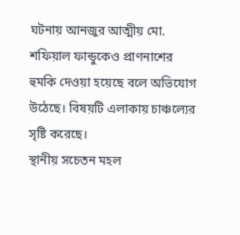ঘটনায় আনজুর আত্মীয় মো. শফিয়াল ফান্ডুকেও প্রাণনাশের হুমকি দেওয়া হয়েছে বলে অভিযোগ উঠেছে। বিষয়টি এলাকায় চাঞ্চল্যের সৃষ্টি করেছে।
স্থানীয় সচেতন মহল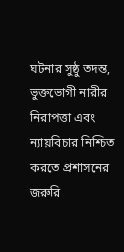ঘটনার সুষ্ঠু তদন্ত, ভুক্তভোগী নারীর নিরাপত্তা এবং ন্যায়বিচার নিশ্চিত করতে প্রশাসনের জরুরি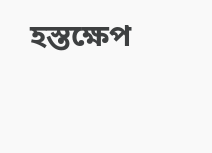হস্তক্ষেপ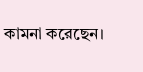কামনা করেছেন।